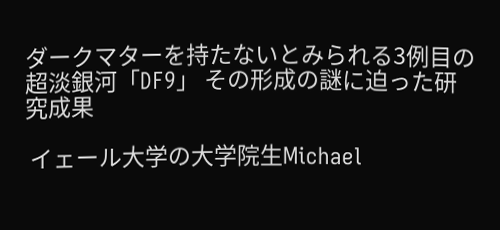ダークマターを持たないとみられる3例目の超淡銀河「DF9」 その形成の謎に迫った研究成果

 イェール大学の大学院生Michael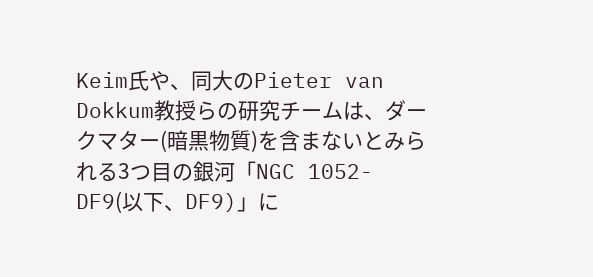Keim氏や、同大のPieter van Dokkum教授らの研究チームは、ダークマター(暗黒物質)を含まないとみられる3つ目の銀河「NGC 1052-DF9(以下、DF9)」に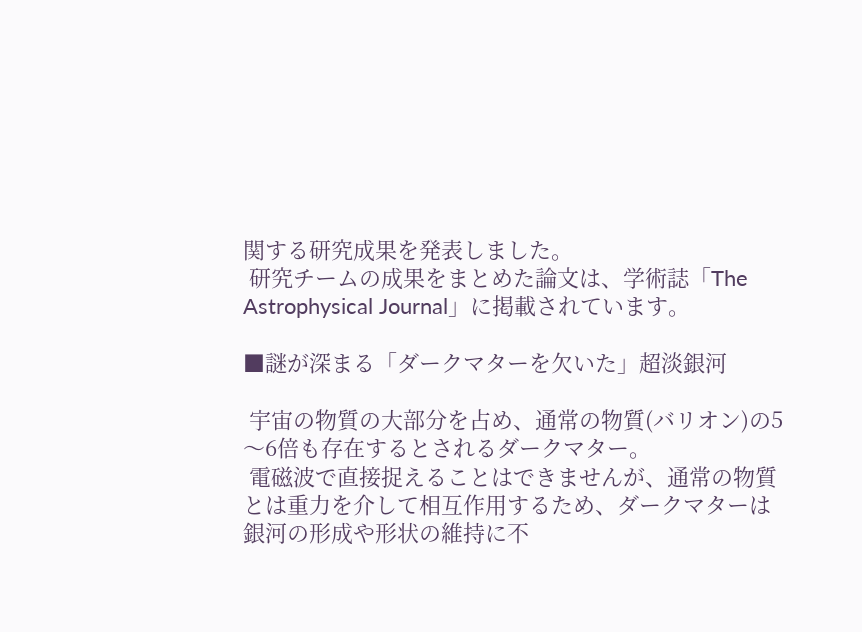関する研究成果を発表しました。
 研究チームの成果をまとめた論文は、学術誌「The Astrophysical Journal」に掲載されています。

■謎が深まる「ダークマターを欠いた」超淡銀河

 宇宙の物質の大部分を占め、通常の物質(バリオン)の5〜6倍も存在するとされるダークマター。
 電磁波で直接捉えることはできませんが、通常の物質とは重力を介して相互作用するため、ダークマターは銀河の形成や形状の維持に不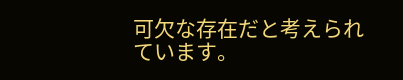可欠な存在だと考えられています。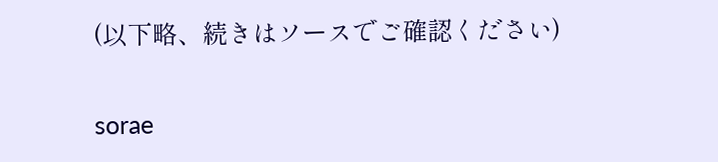(以下略、続きはソースでご確認ください)

sorae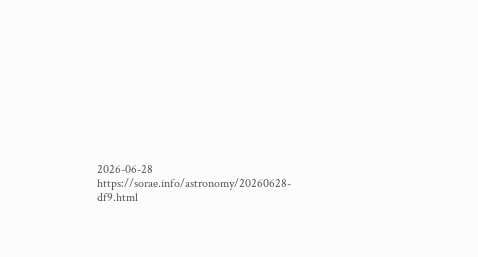2026-06-28
https://sorae.info/astronomy/20260628-df9.html